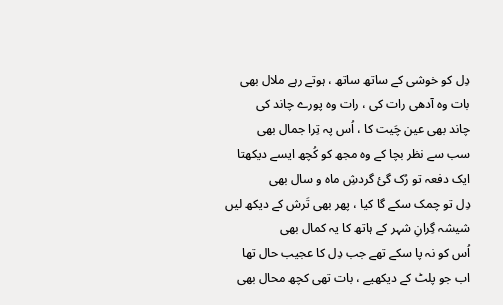دِل کو خوشی کے ساتھ ساتھ ، ہوتے رہے ملال بھی
بات وہ آدھی رات کی ، رات وہ پورے چاند کی
چاند بھی عین چَیت کا ، اُس پہ تِرا جمال بھی
سب سے نظر بچا کے وہ مجھ کو کُچھ ایسے دیکھتا
ایک دفعہ تو رُک گئ گردشِ ماہ و سال بھی
دِل تو چمک سکے گا کیا ، پھر بھی تَرش کے دیکھ لیں
شیشہ گِرانِ شہر کے ہاتھ کا یہ کمال بھی
اُس کو نہ پا سکے تھے جب دِل کا عجیب حال تھا
اب جو پلٹ کے دیکھیے ، بات تھی کچھ محال بھی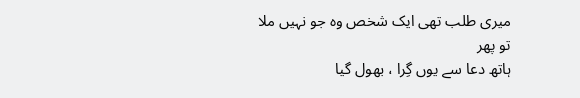میری طلب تھی ایک شخص وہ جو نہیں ملا تو پھر
ہاتھ دعا سے یوں گِرا ، بھول گیا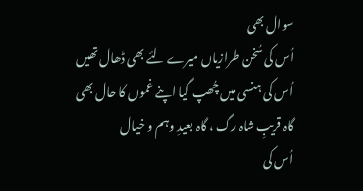سوال بھی
اُس کی سُخن طرازیاں میرے لئے بھی ڈھال تھیں
اُس کی ہنسی میں چُھپ گیا اپنے غموں کا حال بھی
گاہ قریبِ شاہ رگ ، گاہ بعیدِ وہم و خیال
اُس کی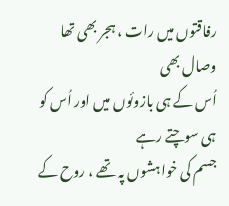رفاقتوں میں رات ، ہجر بھی تھا وصال بھی
اُس کے ہی بازوئوں میں اور اُس کو ہی سوچتے رہے
جسم کی خواہشوں پہ تھے ، روح کے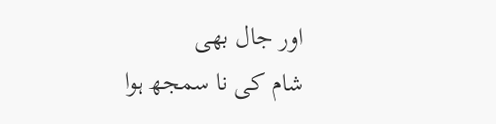اور جال بھی
شام کی نا سمجھ ہوا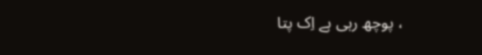، پوچھ رہی ہے اِک پتا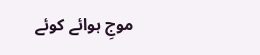موجِ ہوائے کوئے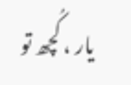یار ، کُچھ تو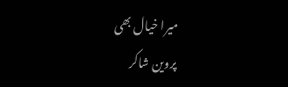میرا خیال بھی
پروین شاکر